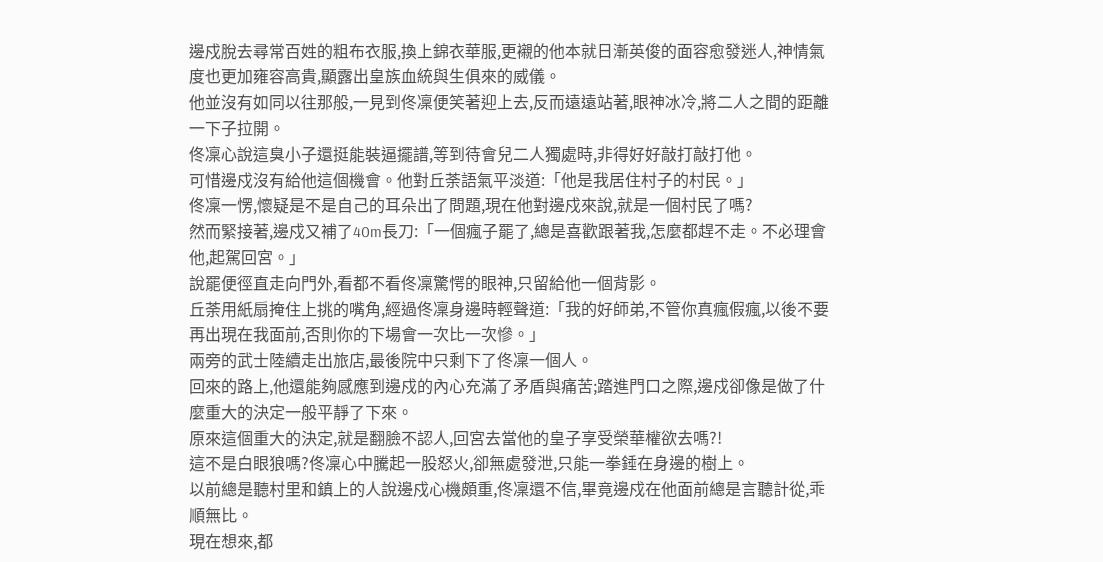邊戍脫去尋常百姓的粗布衣服,換上錦衣華服,更襯的他本就日漸英俊的面容愈發迷人,神情氣度也更加雍容高貴,顯露出皇族血統與生俱來的威儀。
他並沒有如同以往那般,一見到佟凜便笑著迎上去,反而遠遠站著,眼神冰冷,將二人之間的距離一下子拉開。
佟凜心說這臭小子還挺能裝逼擺譜,等到待會兒二人獨處時,非得好好敲打敲打他。
可惜邊戍沒有給他這個機會。他對丘荼語氣平淡道:「他是我居住村子的村民。」
佟凜一愣,懷疑是不是自己的耳朵出了問題,現在他對邊戍來說,就是一個村民了嗎?
然而緊接著,邊戍又補了40m長刀:「一個瘋子罷了,總是喜歡跟著我,怎麼都趕不走。不必理會他,起駕回宮。」
說罷便徑直走向門外,看都不看佟凜驚愕的眼神,只留給他一個背影。
丘荼用紙扇掩住上挑的嘴角,經過佟凜身邊時輕聲道:「我的好師弟,不管你真瘋假瘋,以後不要再出現在我面前,否則你的下場會一次比一次慘。」
兩旁的武士陸續走出旅店,最後院中只剩下了佟凜一個人。
回來的路上,他還能夠感應到邊戍的內心充滿了矛盾與痛苦;踏進門口之際,邊戍卻像是做了什麼重大的決定一般平靜了下來。
原來這個重大的決定,就是翻臉不認人,回宮去當他的皇子享受榮華權欲去嗎?!
這不是白眼狼嗎?佟凜心中騰起一股怒火,卻無處發泄,只能一拳錘在身邊的樹上。
以前總是聽村里和鎮上的人說邊戍心機頗重,佟凜還不信,畢竟邊戍在他面前總是言聽計從,乖順無比。
現在想來,都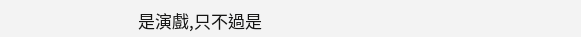是演戲,只不過是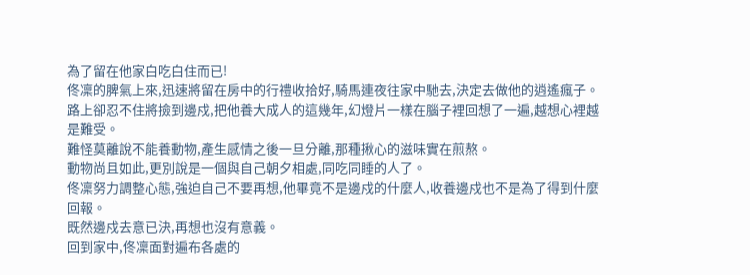為了留在他家白吃白住而已!
佟凜的脾氣上來,迅速將留在房中的行禮收拾好,騎馬連夜往家中馳去,決定去做他的逍遙瘋子。路上卻忍不住將撿到邊戍,把他養大成人的這幾年,幻燈片一樣在腦子裡回想了一遍,越想心裡越是難受。
難怪莫離說不能養動物,產生感情之後一旦分離,那種揪心的滋味實在煎熬。
動物尚且如此,更別說是一個與自己朝夕相處,同吃同睡的人了。
佟凜努力調整心態,強迫自己不要再想,他畢竟不是邊戍的什麼人,收養邊戍也不是為了得到什麼回報。
既然邊戍去意已決,再想也沒有意義。
回到家中,佟凜面對遍布各處的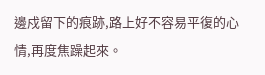邊戍留下的痕跡,路上好不容易平復的心情,再度焦躁起來。